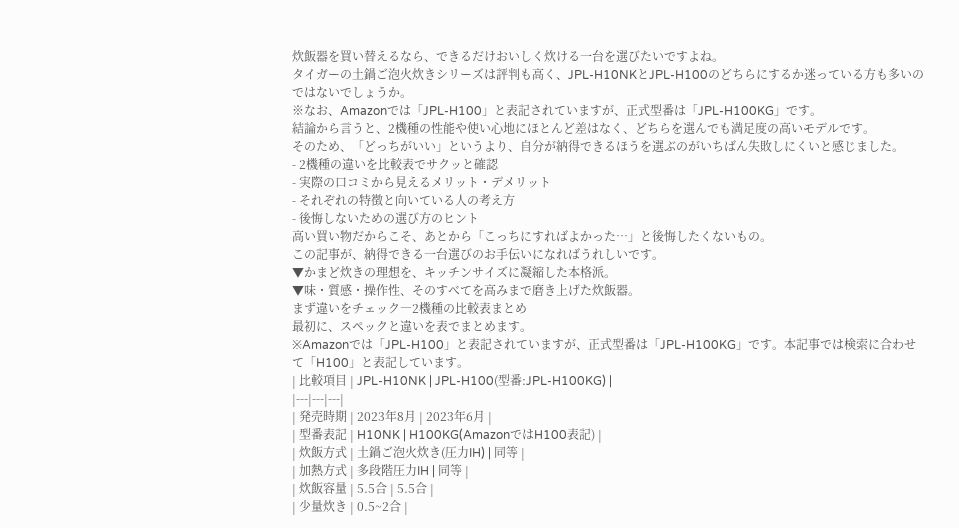炊飯器を買い替えるなら、できるだけおいしく炊ける一台を選びたいですよね。
タイガーの土鍋ご泡火炊きシリーズは評判も高く、JPL-H10NKとJPL-H100のどちらにするか迷っている方も多いのではないでしょうか。
※なお、Amazonでは「JPL-H100」と表記されていますが、正式型番は「JPL-H100KG」です。
結論から言うと、2機種の性能や使い心地にほとんど差はなく、どちらを選んでも満足度の高いモデルです。
そのため、「どっちがいい」というより、自分が納得できるほうを選ぶのがいちばん失敗しにくいと感じました。
- 2機種の違いを比較表でサクッと確認
- 実際の口コミから見えるメリット・デメリット
- それぞれの特徴と向いている人の考え方
- 後悔しないための選び方のヒント
高い買い物だからこそ、あとから「こっちにすればよかった…」と後悔したくないもの。
この記事が、納得できる一台選びのお手伝いになればうれしいです。
▼かまど炊きの理想を、キッチンサイズに凝縮した本格派。
▼味・質感・操作性、そのすべてを高みまで磨き上げた炊飯器。
まず違いをチェック―2機種の比較表まとめ
最初に、スペックと違いを表でまとめます。
※Amazonでは「JPL-H100」と表記されていますが、正式型番は「JPL-H100KG」です。本記事では検索に合わせて「H100」と表記しています。
| 比較項目 | JPL-H10NK | JPL-H100(型番:JPL-H100KG) |
|---|---|---|
| 発売時期 | 2023年8月 | 2023年6月 |
| 型番表記 | H10NK | H100KG(AmazonではH100表記) |
| 炊飯方式 | 土鍋ご泡火炊き(圧力IH) | 同等 |
| 加熱方式 | 多段階圧力IH | 同等 |
| 炊飯容量 | 5.5合 | 5.5合 |
| 少量炊き | 0.5~2合 |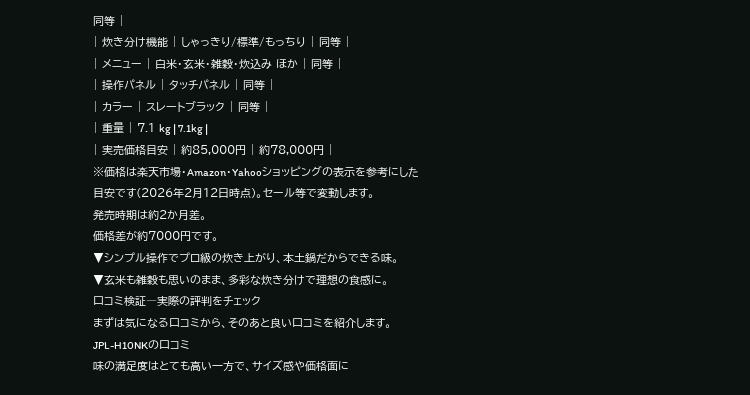同等 |
| 炊き分け機能 | しゃっきり/標準/もっちり | 同等 |
| メニュー | 白米・玄米・雑穀・炊込み ほか | 同等 |
| 操作パネル | タッチパネル | 同等 |
| カラー | スレートブラック | 同等 |
| 重量 | 7.1 kg | 7.1kg |
| 実売価格目安 | 約85,000円 | 約78,000円 |
※価格は楽天市場・Amazon・Yahooショッピングの表示を参考にした目安です(2026年2月12日時点)。セール等で変動します。
発売時期は約2か月差。
価格差が約7000円です。
▼シンプル操作でプロ級の炊き上がり、本土鍋だからできる味。
▼玄米も雑穀も思いのまま、多彩な炊き分けで理想の食感に。
口コミ検証―実際の評判をチェック
まずは気になる口コミから、そのあと良い口コミを紹介します。
JPL-H10NKの口コミ
味の満足度はとても高い一方で、サイズ感や価格面に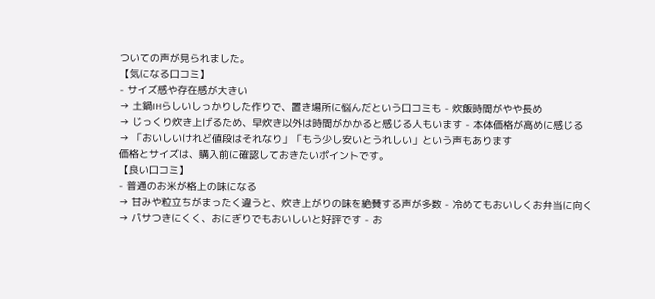ついての声が見られました。
【気になる口コミ】
- サイズ感や存在感が大きい
→ 土鍋IHらしいしっかりした作りで、置き場所に悩んだという口コミも - 炊飯時間がやや長め
→ じっくり炊き上げるため、早炊き以外は時間がかかると感じる人もいます - 本体価格が高めに感じる
→ 「おいしいけれど値段はそれなり」「もう少し安いとうれしい」という声もあります
価格とサイズは、購入前に確認しておきたいポイントです。
【良い口コミ】
- 普通のお米が格上の味になる
→ 甘みや粒立ちがまったく違うと、炊き上がりの味を絶賛する声が多数 - 冷めてもおいしくお弁当に向く
→ パサつきにくく、おにぎりでもおいしいと好評です - お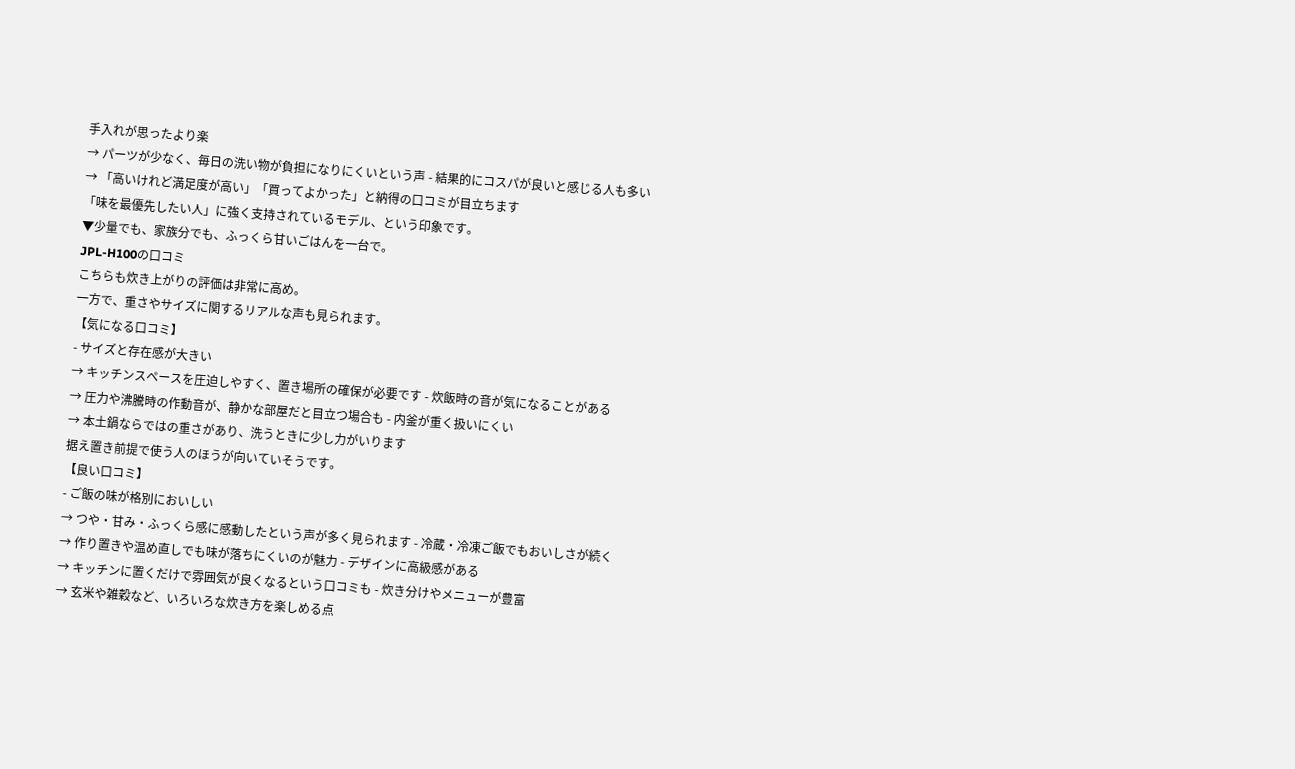手入れが思ったより楽
→ パーツが少なく、毎日の洗い物が負担になりにくいという声 - 結果的にコスパが良いと感じる人も多い
→ 「高いけれど満足度が高い」「買ってよかった」と納得の口コミが目立ちます
「味を最優先したい人」に強く支持されているモデル、という印象です。
▼少量でも、家族分でも、ふっくら甘いごはんを一台で。
JPL-H100の口コミ
こちらも炊き上がりの評価は非常に高め。
一方で、重さやサイズに関するリアルな声も見られます。
【気になる口コミ】
- サイズと存在感が大きい
→ キッチンスペースを圧迫しやすく、置き場所の確保が必要です - 炊飯時の音が気になることがある
→ 圧力や沸騰時の作動音が、静かな部屋だと目立つ場合も - 内釜が重く扱いにくい
→ 本土鍋ならではの重さがあり、洗うときに少し力がいります
据え置き前提で使う人のほうが向いていそうです。
【良い口コミ】
- ご飯の味が格別においしい
→ つや・甘み・ふっくら感に感動したという声が多く見られます - 冷蔵・冷凍ご飯でもおいしさが続く
→ 作り置きや温め直しでも味が落ちにくいのが魅力 - デザインに高級感がある
→ キッチンに置くだけで雰囲気が良くなるという口コミも - 炊き分けやメニューが豊富
→ 玄米や雑穀など、いろいろな炊き方を楽しめる点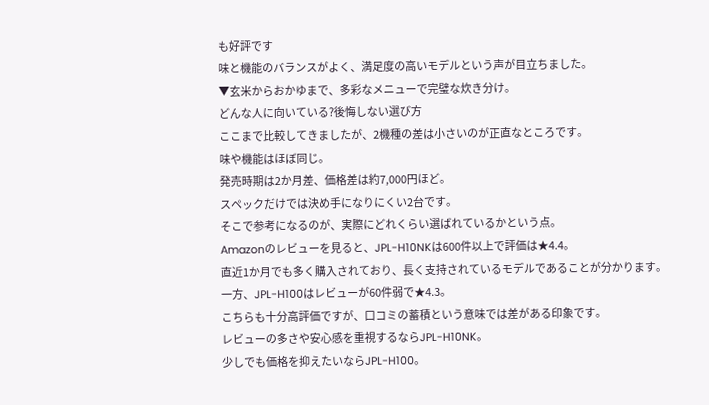も好評です
味と機能のバランスがよく、満足度の高いモデルという声が目立ちました。
▼玄米からおかゆまで、多彩なメニューで完璧な炊き分け。
どんな人に向いている?後悔しない選び方
ここまで比較してきましたが、2機種の差は小さいのが正直なところです。
味や機能はほぼ同じ。
発売時期は2か月差、価格差は約7,000円ほど。
スペックだけでは決め手になりにくい2台です。
そこで参考になるのが、実際にどれくらい選ばれているかという点。
Amazonのレビューを見ると、JPL-H10NKは600件以上で評価は★4.4。
直近1か月でも多く購入されており、長く支持されているモデルであることが分かります。
一方、JPL-H100はレビューが60件弱で★4.3。
こちらも十分高評価ですが、口コミの蓄積という意味では差がある印象です。
レビューの多さや安心感を重視するならJPL-H10NK。
少しでも価格を抑えたいならJPL-H100。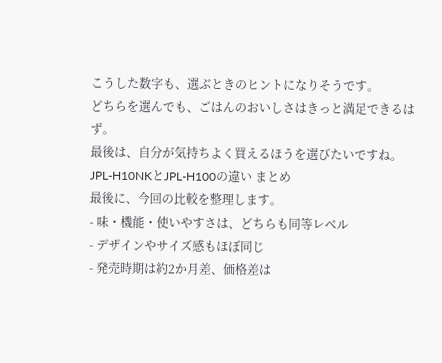こうした数字も、選ぶときのヒントになりそうです。
どちらを選んでも、ごはんのおいしさはきっと満足できるはず。
最後は、自分が気持ちよく買えるほうを選びたいですね。
JPL-H10NKとJPL-H100の違い まとめ
最後に、今回の比較を整理します。
- 味・機能・使いやすさは、どちらも同等レベル
- デザインやサイズ感もほぼ同じ
- 発売時期は約2か月差、価格差は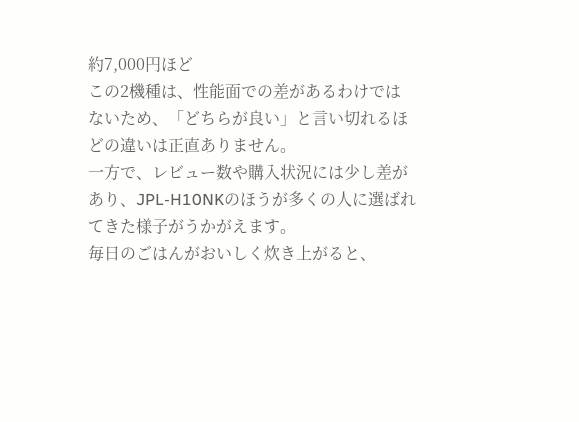約7,000円ほど
この2機種は、性能面での差があるわけではないため、「どちらが良い」と言い切れるほどの違いは正直ありません。
一方で、レビュー数や購入状況には少し差があり、JPL-H10NKのほうが多くの人に選ばれてきた様子がうかがえます。
毎日のごはんがおいしく炊き上がると、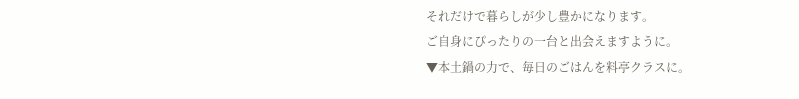それだけで暮らしが少し豊かになります。
ご自身にぴったりの一台と出会えますように。
▼本土鍋の力で、毎日のごはんを料亭クラスに。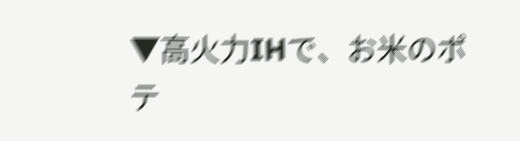▼高火力IHで、お米のポテ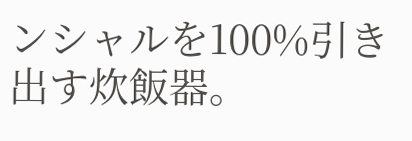ンシャルを100%引き出す炊飯器。